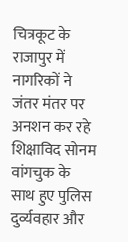चित्रकूट के राजापुर में नागरिकों ने जंतर मंतर पर अनशन कर रहे शिक्षाविद सोनम वांगचुक के साथ हुए पुलिस दुर्व्यवहार और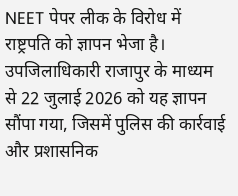NEET पेपर लीक के विरोध में राष्ट्रपति को ज्ञापन भेजा है। उपजिलाधिकारी राजापुर के माध्यम से 22 जुलाई 2026 को यह ज्ञापन सौंपा गया, जिसमें पुलिस की कार्रवाई और प्रशासनिक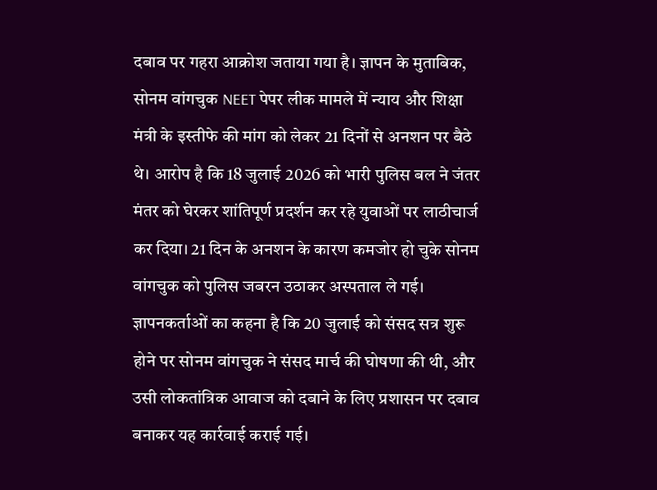दबाव पर गहरा आक्रोश जताया गया है। ज्ञापन के मुताबिक, सोनम वांगचुक NEET पेपर लीक मामले में न्याय और शिक्षा मंत्री के इस्तीफे की मांग को लेकर 21 दिनों से अनशन पर बैठे थे। आरोप है कि 18 जुलाई 2026 को भारी पुलिस बल ने जंतर मंतर को घेरकर शांतिपूर्ण प्रदर्शन कर रहे युवाओं पर लाठीचार्ज कर दिया। 21 दिन के अनशन के कारण कमजोर हो चुके सोनम वांगचुक को पुलिस जबरन उठाकर अस्पताल ले गई। ज्ञापनकर्ताओं का कहना है कि 20 जुलाई को संसद सत्र शुरू होने पर सोनम वांगचुक ने संसद मार्च की घोषणा की थी, और उसी लोकतांत्रिक आवाज को दबाने के लिए प्रशासन पर दबाव बनाकर यह कार्रवाई कराई गई।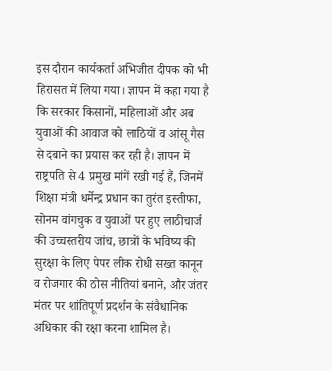इस दौरान कार्यकर्ता अभिजीत दीपक को भी हिरासत में लिया गया। ज्ञापन में कहा गया है कि सरकार किसानों, महिलाओं और अब युवाओं की आवाज को लाठियों व आंसू गैस से दबाने का प्रयास कर रही है। ज्ञापन में राष्ट्रपति से 4 प्रमुख मांगें रखी गई हैं, जिनमें शिक्षा मंत्री धर्मेन्द्र प्रधान का तुरंत इस्तीफा, सोनम वांगचुक व युवाओं पर हुए लाठीचार्ज की उच्चस्तरीय जांच, छात्रों के भविष्य की सुरक्षा के लिए पेपर लीक रोधी सख्त कानून व रोजगार की ठोस नीतियां बनाने, और जंतर मंतर पर शांतिपूर्ण प्रदर्शन के संवैधानिक अधिकार की रक्षा करना शामिल है।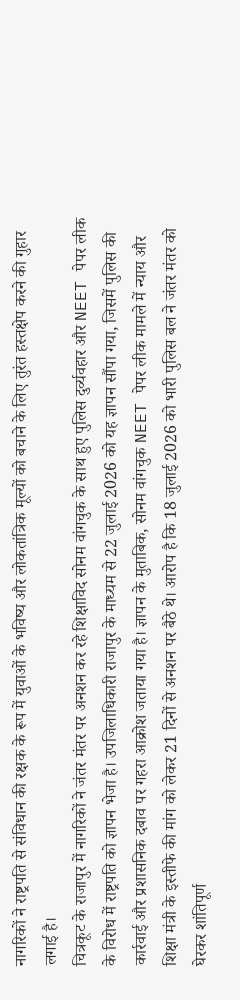नागरिकों ने राष्ट्रपति से संविधान की रक्षक के रूप में युवाओं के भविष्य और लोकतांत्रिक मूल्यों को बचाने के लिए तुरंत हस्तक्षेप करने की गुहार लगाई है।
चित्रकूट के राजापुर में नागरिकों ने जंतर मंतर पर अनशन कर रहे शिक्षाविद सोनम वांगचुक के साथ हुए पुलिस दुर्व्यवहार और NEET पेपर लीक के विरोध में राष्ट्रपति को ज्ञापन भेजा है। उपजिलाधिकारी राजापुर के माध्यम से 22 जुलाई 2026 को यह ज्ञापन सौंपा गया, जिसमें पुलिस की कार्रवाई और प्रशासनिक दबाव पर गहरा आक्रोश जताया गया है। ज्ञापन के मुताबिक, सोनम वांगचुक NEET पेपर लीक मामले में न्याय और शिक्षा मंत्री के इस्तीफे की मांग को लेकर 21 दिनों से अनशन पर बैठे थे। आरोप है कि 18 जुलाई 2026 को भारी पुलिस बल ने जंतर मंतर को घेरकर शांतिपूर्ण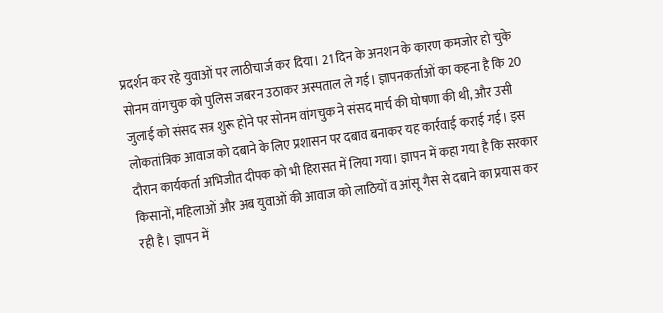प्रदर्शन कर रहे युवाओं पर लाठीचार्ज कर दिया। 21 दिन के अनशन के कारण कमजोर हो चुके सोनम वांगचुक को पुलिस जबरन उठाकर अस्पताल ले गई। ज्ञापनकर्ताओं का कहना है कि 20 जुलाई को संसद सत्र शुरू होने पर सोनम वांगचुक ने संसद मार्च की घोषणा की थी, और उसी लोकतांत्रिक आवाज को दबाने के लिए प्रशासन पर दबाव बनाकर यह कार्रवाई कराई गई। इस दौरान कार्यकर्ता अभिजीत दीपक को भी हिरासत में लिया गया। ज्ञापन में कहा गया है कि सरकार किसानों, महिलाओं और अब युवाओं की आवाज को लाठियों व आंसू गैस से दबाने का प्रयास कर रही है। ज्ञापन में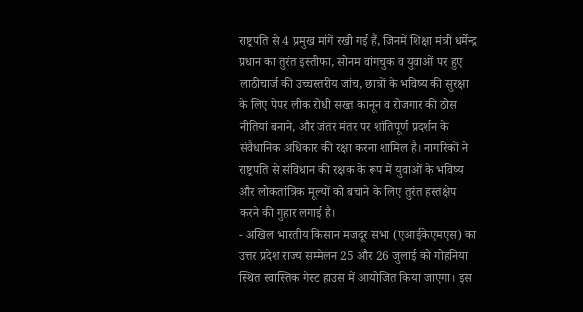राष्ट्रपति से 4 प्रमुख मांगें रखी गई हैं, जिनमें शिक्षा मंत्री धर्मेन्द्र प्रधान का तुरंत इस्तीफा, सोनम वांगचुक व युवाओं पर हुए लाठीचार्ज की उच्चस्तरीय जांच, छात्रों के भविष्य की सुरक्षा के लिए पेपर लीक रोधी सख्त कानून व रोजगार की ठोस नीतियां बनाने, और जंतर मंतर पर शांतिपूर्ण प्रदर्शन के संवैधानिक अधिकार की रक्षा करना शामिल है। नागरिकों ने राष्ट्रपति से संविधान की रक्षक के रूप में युवाओं के भविष्य और लोकतांत्रिक मूल्यों को बचाने के लिए तुरंत हस्तक्षेप करने की गुहार लगाई है।
- अखिल भारतीय किसान मजदूर सभा (एआईकेएमएस) का उत्तर प्रदेश राज्य सम्मेलन 25 और 26 जुलाई को गोहनिया स्थित स्वास्तिक गेस्ट हाउस में आयोजित किया जाएगा। इस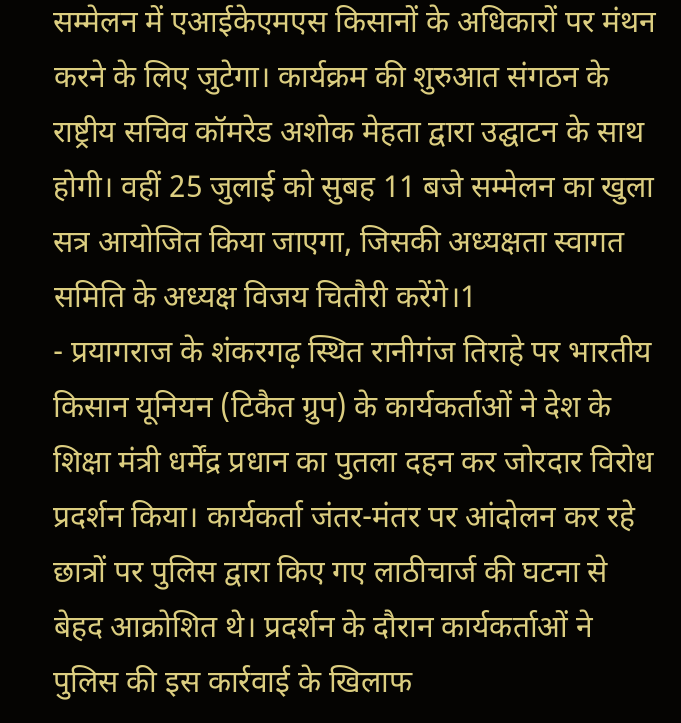सम्मेलन में एआईकेएमएस किसानों के अधिकारों पर मंथन करने के लिए जुटेगा। कार्यक्रम की शुरुआत संगठन के राष्ट्रीय सचिव कॉमरेड अशोक मेहता द्वारा उद्घाटन के साथ होगी। वहीं 25 जुलाई को सुबह 11 बजे सम्मेलन का खुला सत्र आयोजित किया जाएगा, जिसकी अध्यक्षता स्वागत समिति के अध्यक्ष विजय चितौरी करेंगे।1
- प्रयागराज के शंकरगढ़ स्थित रानीगंज तिराहे पर भारतीय किसान यूनियन (टिकैत ग्रुप) के कार्यकर्ताओं ने देश के शिक्षा मंत्री धर्मेंद्र प्रधान का पुतला दहन कर जोरदार विरोध प्रदर्शन किया। कार्यकर्ता जंतर-मंतर पर आंदोलन कर रहे छात्रों पर पुलिस द्वारा किए गए लाठीचार्ज की घटना से बेहद आक्रोशित थे। प्रदर्शन के दौरान कार्यकर्ताओं ने पुलिस की इस कार्रवाई के खिलाफ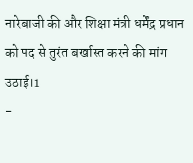नारेबाजी की और शिक्षा मंत्री धर्मेंद्र प्रधान को पद से तुरंत बर्खास्त करने की मांग उठाई।1
-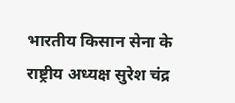भारतीय किसान सेना के राष्ट्रीय अध्यक्ष सुरेश चंद्र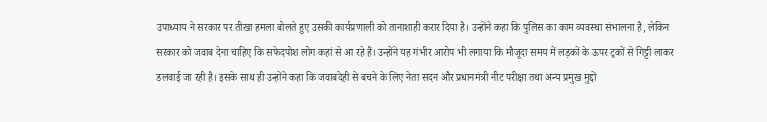उपाध्याय ने सरकार पर तीखा हमला बोलते हुए उसकी कार्यप्रणाली को तानाशाही करार दिया है। उन्होंने कहा कि पुलिस का काम व्यवस्था संभालना है, लेकिन सरकार को जवाब देना चाहिए कि सफेदपोश लोग कहां से आ रहे हैं। उन्होंने यह गंभीर आरोप भी लगाया कि मौजूदा समय में लड़कों के ऊपर ट्रकों से गिट्टी लाकर डलवाई जा रही है। इसके साथ ही उन्होंने कहा कि जवाबदेही से बचने के लिए नेता सदन और प्रधानमंत्री नीट परीक्षा तथा अन्य प्रमुख मुद्दों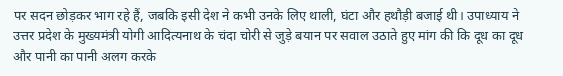पर सदन छोड़कर भाग रहे हैं, जबकि इसी देश ने कभी उनके लिए थाली, घंटा और हथौड़ी बजाई थी। उपाध्याय ने उत्तर प्रदेश के मुख्यमंत्री योगी आदित्यनाथ के चंदा चोरी से जुड़े बयान पर सवाल उठाते हुए मांग की कि दूध का दूध और पानी का पानी अलग करके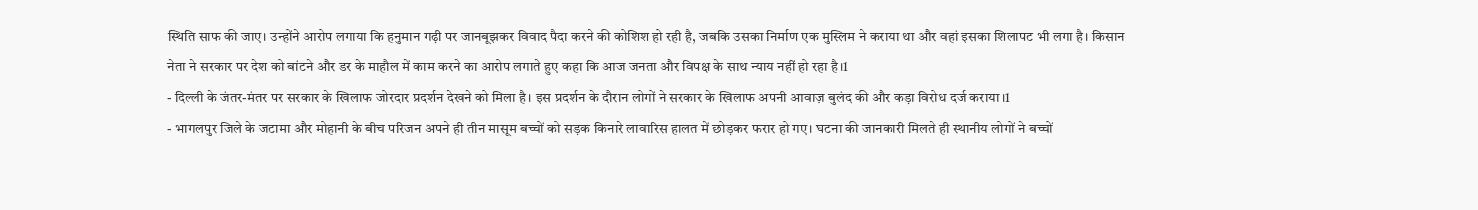स्थिति साफ की जाए। उन्होंने आरोप लगाया कि हनुमान गढ़ी पर जानबूझकर विवाद पैदा करने की कोशिश हो रही है, जबकि उसका निर्माण एक मुस्लिम ने कराया था और वहां इसका शिलापट भी लगा है। किसान नेता ने सरकार पर देश को बांटने और डर के माहौल में काम करने का आरोप लगाते हुए कहा कि आज जनता और विपक्ष के साथ न्याय नहीं हो रहा है।1
- दिल्ली के जंतर-मंतर पर सरकार के खिलाफ जोरदार प्रदर्शन देखने को मिला है। इस प्रदर्शन के दौरान लोगों ने सरकार के खिलाफ अपनी आवाज़ बुलंद की और कड़ा विरोध दर्ज कराया।1
- भागलपुर जिले के जटामा और मोहानी के बीच परिजन अपने ही तीन मासूम बच्चों को सड़क किनारे लावारिस हालत में छोड़कर फरार हो गए। घटना की जानकारी मिलते ही स्थानीय लोगों ने बच्चों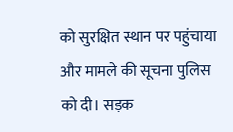को सुरक्षित स्थान पर पहुंचाया और मामले की सूचना पुलिस को दी। सड़क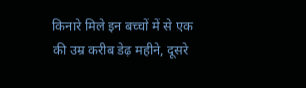किनारे मिले इन बच्चों में से एक की उम्र करीब डेढ़ महीने, दूसरे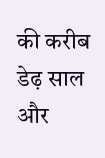की करीब डेढ़ साल और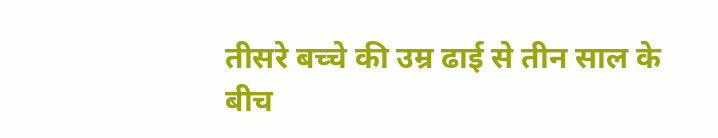तीसरे बच्चे की उम्र ढाई से तीन साल के बीच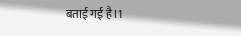बताई गई है।1